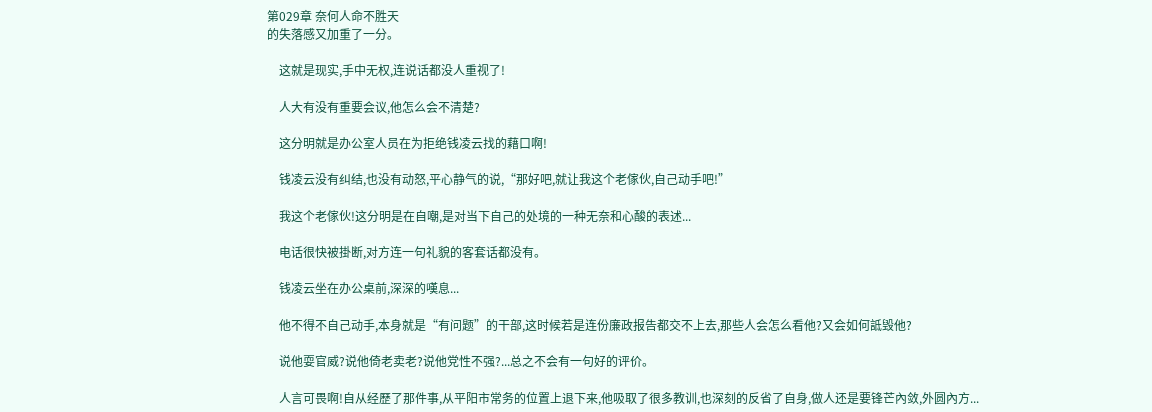第029章 奈何人命不胜天
的失落感又加重了一分。

    这就是现实,手中无权,连说话都没人重视了!

    人大有没有重要会议,他怎么会不清楚?

    这分明就是办公室人员在为拒绝钱凌云找的藉口啊!

    钱凌云没有纠结,也没有动怒,平心静气的说,“那好吧,就让我这个老傢伙,自己动手吧!”

    我这个老傢伙!这分明是在自嘲,是对当下自己的处境的一种无奈和心酸的表述...

    电话很快被掛断,对方连一句礼貌的客套话都没有。

    钱凌云坐在办公桌前,深深的嘆息...

    他不得不自己动手,本身就是“有问题”的干部,这时候若是连份廉政报告都交不上去,那些人会怎么看他?又会如何詆毁他?

    说他耍官威?说他倚老卖老?说他党性不强?...总之不会有一句好的评价。

    人言可畏啊!自从经歷了那件事,从平阳市常务的位置上退下来,他吸取了很多教训,也深刻的反省了自身,做人还是要锋芒內敛,外圆內方...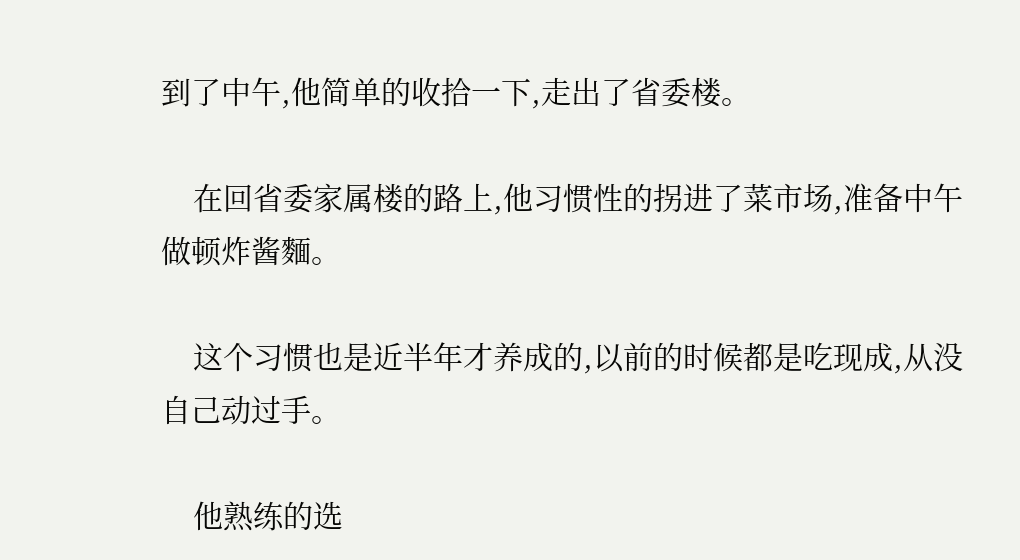到了中午,他简单的收拾一下,走出了省委楼。

    在回省委家属楼的路上,他习惯性的拐进了菜市场,准备中午做顿炸酱麵。

    这个习惯也是近半年才养成的,以前的时候都是吃现成,从没自己动过手。

    他熟练的选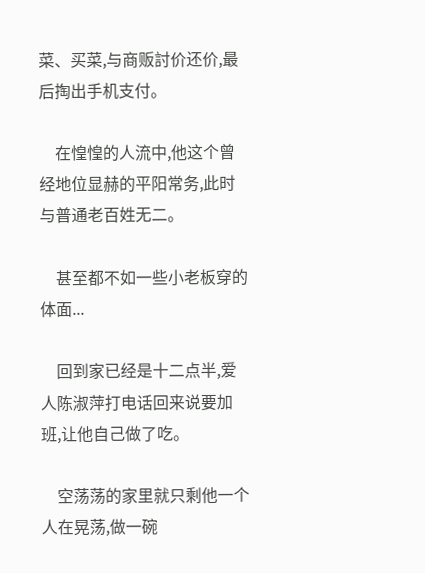菜、买菜,与商贩討价还价,最后掏出手机支付。

    在惶惶的人流中,他这个曾经地位显赫的平阳常务,此时与普通老百姓无二。

    甚至都不如一些小老板穿的体面...

    回到家已经是十二点半,爱人陈淑萍打电话回来说要加班,让他自己做了吃。

    空荡荡的家里就只剩他一个人在晃荡,做一碗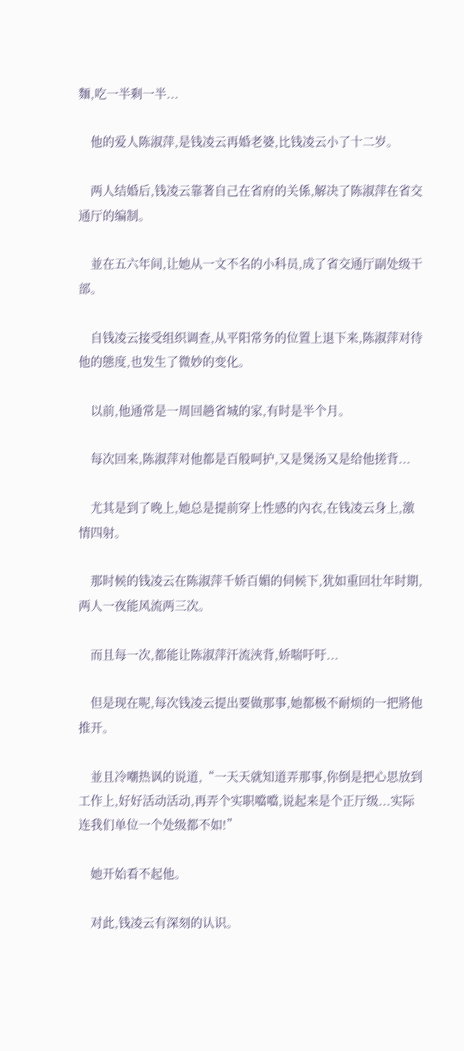麵,吃一半剩一半...

    他的爱人陈淑萍,是钱凌云再婚老婆,比钱凌云小了十二岁。

    两人结婚后,钱凌云靠著自己在省府的关係,解决了陈淑萍在省交通厅的编制。

    並在五六年间,让她从一文不名的小科员,成了省交通厅副处级干部。

    自钱凌云接受组织调查,从平阳常务的位置上退下来,陈淑萍对待他的態度,也发生了微妙的变化。

    以前,他通常是一周回趟省城的家,有时是半个月。

    每次回来,陈淑萍对他都是百般呵护,又是煲汤又是给他搓背...

    尤其是到了晚上,她总是提前穿上性感的內衣,在钱凌云身上,激情四射。

    那时候的钱凌云在陈淑萍千娇百媚的伺候下,犹如重回壮年时期,两人一夜能风流两三次。

    而且每一次,都能让陈淑萍汗流浹背,娇喘吁吁...

    但是现在呢,每次钱凌云提出要做那事,她都极不耐烦的一把將他推开。

    並且冷嘲热讽的说道,“一天天就知道弄那事,你倒是把心思放到工作上,好好活动活动,再弄个实职噹噹,说起来是个正厅级...实际连我们单位一个处级都不如!”

    她开始看不起他。

    对此,钱凌云有深刻的认识。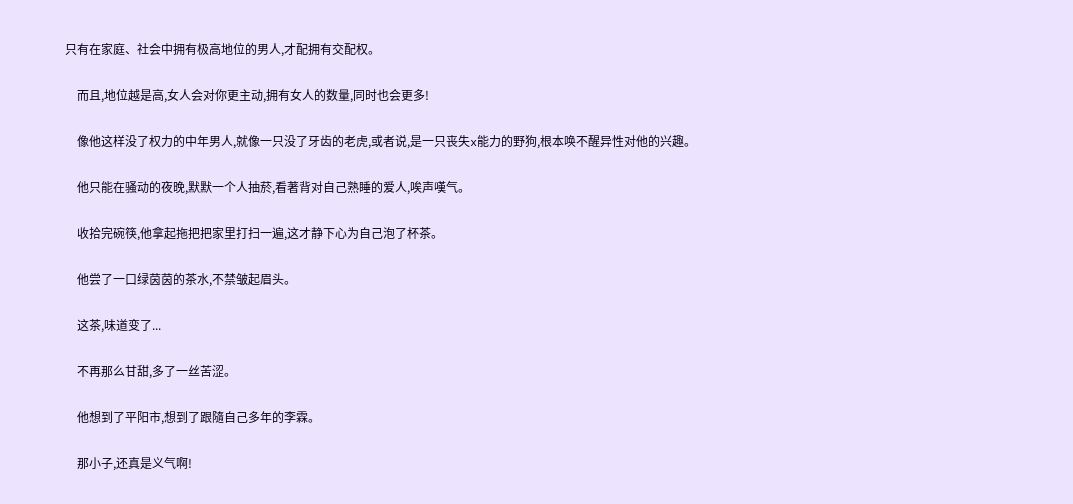只有在家庭、社会中拥有极高地位的男人,才配拥有交配权。

    而且,地位越是高,女人会对你更主动,拥有女人的数量,同时也会更多!

    像他这样没了权力的中年男人,就像一只没了牙齿的老虎,或者说,是一只丧失x能力的野狗,根本唤不醒异性对他的兴趣。

    他只能在骚动的夜晚,默默一个人抽菸,看著背对自己熟睡的爱人,唉声嘆气。

    收拾完碗筷,他拿起拖把把家里打扫一遍,这才静下心为自己泡了杯茶。

    他尝了一口绿茵茵的茶水,不禁皱起眉头。

    这茶,味道变了...

    不再那么甘甜,多了一丝苦涩。

    他想到了平阳市,想到了跟隨自己多年的李霖。

    那小子,还真是义气啊!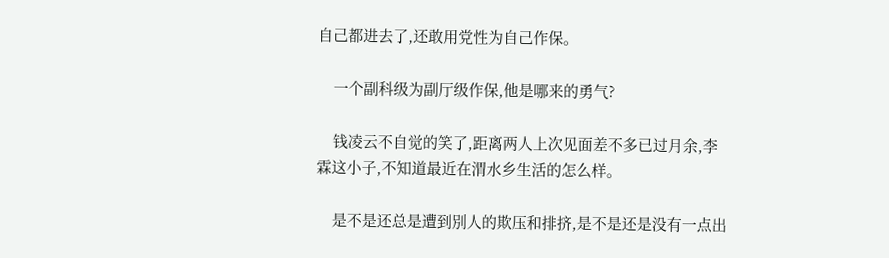自己都进去了,还敢用党性为自己作保。

    一个副科级为副厅级作保,他是哪来的勇气?

    钱凌云不自觉的笑了,距离两人上次见面差不多已过月余,李霖这小子,不知道最近在渭水乡生活的怎么样。

    是不是还总是遭到別人的欺压和排挤,是不是还是没有一点出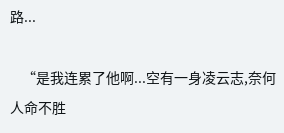路...

    “是我连累了他啊...空有一身凌云志,奈何人命不胜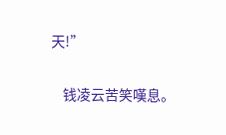天!”

    钱凌云苦笑嘆息。